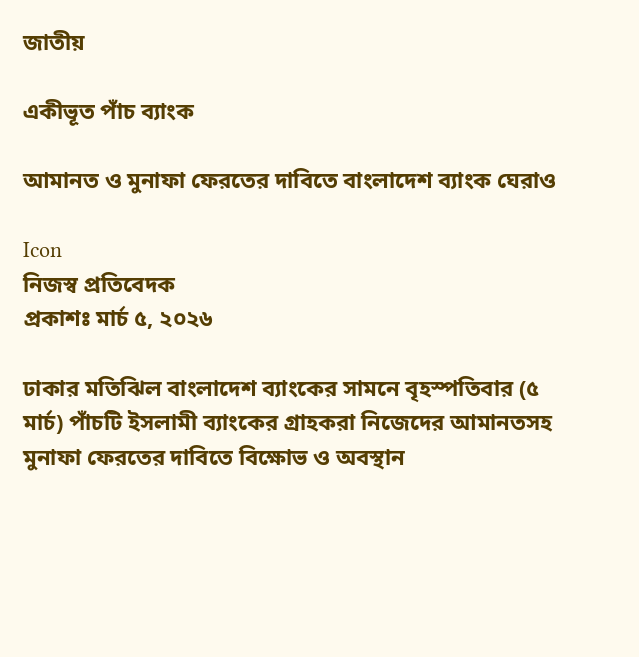জাতীয়

একীভূত পাঁচ ব্যাংক

আমানত ও মুনাফা ফেরতের দাবিতে বাংলাদেশ ব্যাংক ঘেরাও

Icon
নিজস্ব প্রতিবেদক
প্রকাশঃ মার্চ ৫, ২০২৬

ঢাকার মতিঝিল বাংলাদেশ ব্যাংকের সামনে বৃহস্পতিবার (৫ মার্চ) পাঁচটি ইসলামী ব্যাংকের গ্রাহকরা নিজেদের আমানতসহ মুনাফা ফেরতের দাবিতে বিক্ষোভ ও অবস্থান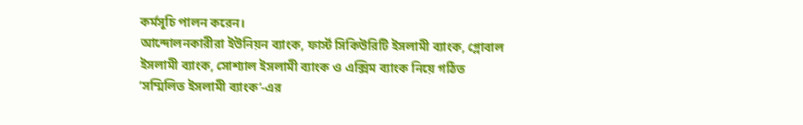কর্মসূচি পালন করেন।
আন্দোলনকারীরা ইউনিয়ন ব্যাংক, ফার্স্ট সিকিউরিটি ইসলামী ব্যাংক, গ্লোবাল ইসলামী ব্যাংক, সোশ্যাল ইসলামী ব্যাংক ও এক্সিম ব্যাংক নিয়ে গঠিত ‘সম্মিলিত ইসলামী ব্যাংক’-এর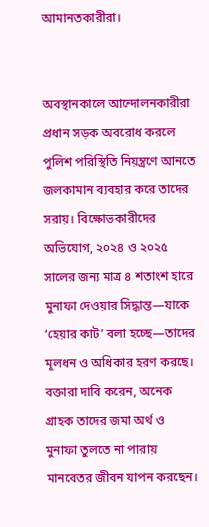আমানতকারীরা।


অবস্থানকালে আন্দোলনকারীরা প্রধান সড়ক অবরোধ করলে পুলিশ পরিস্থিতি নিয়ন্ত্রণে আনতে জলকামান ব্যবহার করে তাদের সরায়। বিক্ষোভকারীদের অভিযোগ, ২০২৪ ও ২০২৫ সালের জন্য মাত্র ৪ শতাংশ হারে মুনাফা দেওয়ার সিদ্ধান্ত—যাকে ‘হেয়ার কাট’ বলা হচ্ছে—তাদের মূলধন ও অধিকার হরণ করছে। বক্তারা দাবি করেন, অনেক গ্রাহক তাদের জমা অর্থ ও মুনাফা তুলতে না পারায় মানবেতর জীবন যাপন করছেন।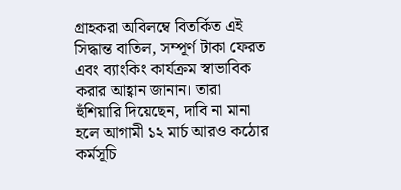গ্রাহকরা অবিলম্বে বিতর্কিত এই সিদ্ধান্ত বাতিল, সম্পূর্ণ টাকা ফেরত এবং ব্যাংকিং কার্যক্রম স্বাভাবিক করার আহ্বান জানান। তারা হুঁশিয়ারি দিয়েছেন, দাবি না মানা হলে আগামী ১২ মার্চ আরও কঠোর কর্মসূচি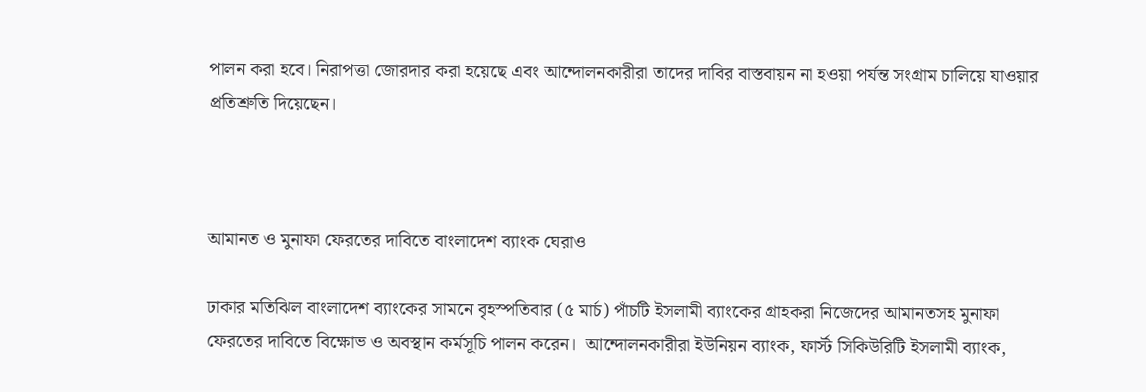পালন করা হবে। নিরাপত্তা জোরদার করা হয়েছে এবং আন্দোলনকারীরা তাদের দাবির বাস্তবায়ন না হওয়া পর্যন্ত সংগ্রাম চালিয়ে যাওয়ার প্রতিশ্রুতি দিয়েছেন।



আমানত ও মুনাফা ফেরতের দাবিতে বাংলাদেশ ব্যাংক ঘেরাও

ঢাকার মতিঝিল বাংলাদেশ ব্যাংকের সামনে বৃহস্পতিবার (৫ মার্চ) পাঁচটি ইসলামী ব্যাংকের গ্রাহকরা নিজেদের আমানতসহ মুনাফা ফেরতের দাবিতে বিক্ষোভ ও অবস্থান কর্মসূচি পালন করেন।  আন্দোলনকারীরা ইউনিয়ন ব্যাংক, ফার্স্ট সিকিউরিটি ইসলামী ব্যাংক,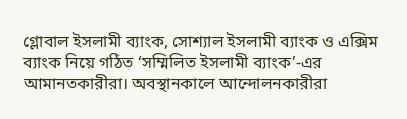গ্লোবাল ইসলামী ব্যাংক, সোশ্যাল ইসলামী ব্যাংক ও এক্সিম ব্যাংক নিয়ে গঠিত ‘সম্মিলিত ইসলামী ব্যাংক’-এর আমানতকারীরা। অবস্থানকালে আন্দোলনকারীরা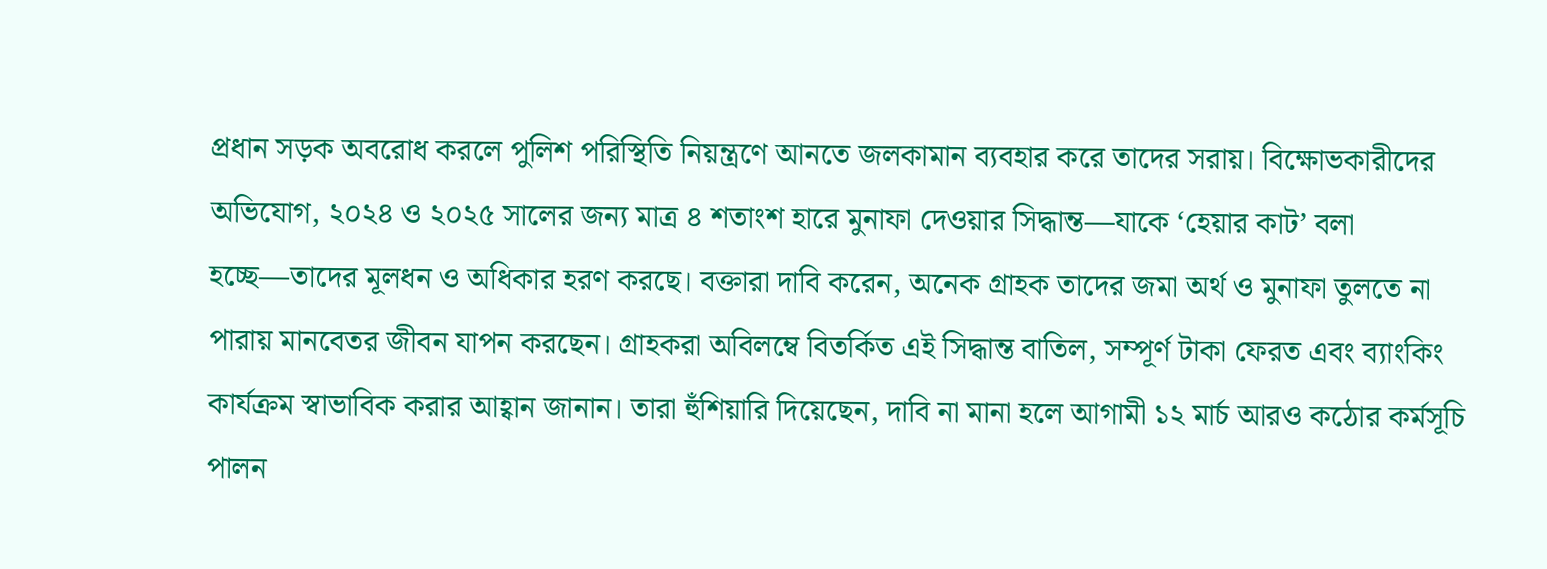প্রধান সড়ক অবরোধ করলে পুলিশ পরিস্থিতি নিয়ন্ত্রণে আনতে জলকামান ব্যবহার করে তাদের সরায়। বিক্ষোভকারীদের অভিযোগ, ২০২৪ ও ২০২৫ সালের জন্য মাত্র ৪ শতাংশ হারে মুনাফা দেওয়ার সিদ্ধান্ত—যাকে ‘হেয়ার কাট’ বলা হচ্ছে—তাদের মূলধন ও অধিকার হরণ করছে। বক্তারা দাবি করেন, অনেক গ্রাহক তাদের জমা অর্থ ও মুনাফা তুলতে না পারায় মানবেতর জীবন যাপন করছেন। গ্রাহকরা অবিলম্বে বিতর্কিত এই সিদ্ধান্ত বাতিল, সম্পূর্ণ টাকা ফেরত এবং ব্যাংকিং কার্যক্রম স্বাভাবিক করার আহ্বান জানান। তারা হুঁশিয়ারি দিয়েছেন, দাবি না মানা হলে আগামী ১২ মার্চ আরও কঠোর কর্মসূচি পালন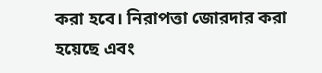করা হবে। নিরাপত্তা জোরদার করা হয়েছে এবং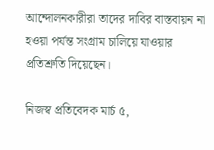আন্দোলনকারীরা তাদের দাবির বাস্তবায়ন না হওয়া পর্যন্ত সংগ্রাম চালিয়ে যাওয়ার প্রতিশ্রুতি দিয়েছেন।

নিজস্ব প্রতিবেদক মার্চ ৫,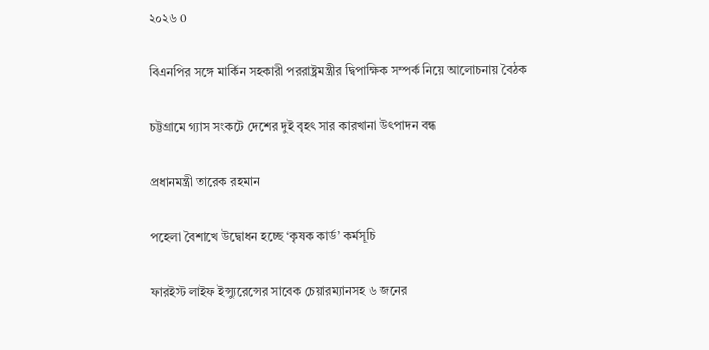২০২৬ 0

বিএনপির সঙ্গে মার্কিন সহকারী পররাষ্ট্রমন্ত্রীর দ্বিপাক্ষিক সম্পর্ক নিয়ে আলোচনায় বৈঠক

চট্টগ্রামে গ্যাস সংকটে দেশের দুই বৃহৎ সার কারখানা উৎপাদন বন্ধ

প্রধানমন্ত্রী তারেক রহমান

পহেলা বৈশাখে উদ্বোধন হচ্ছে ‘কৃষক কার্ড’ কর্মসূচি

ফারইস্ট লাইফ ইন্স্যুরেন্সের সাবেক চেয়ারম্যানসহ ৬ জনের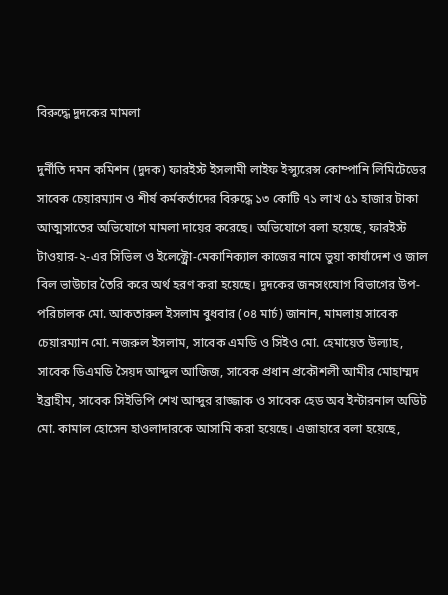বিরুদ্ধে দুদকের মামলা

দুর্নীতি দমন কমিশন (দুদক) ফারইস্ট ইসলামী লাইফ ইন্স্যুরেন্স কোম্পানি লিমিটেডের সাবেক চেয়ারম্যান ও শীর্ষ কর্মকর্তাদের বিরুদ্ধে ১৩ কোটি ৭১ লাখ ৫১ হাজার টাকা আত্মসাতের অভিযোগে মামলা দায়ের করেছে। অভিযোগে বলা হয়েছে, ফারইস্ট টাওয়ার-২-এর সিভিল ও ইলেক্ট্রো-মেকানিক্যাল কাজের নামে ভুয়া কার্যাদেশ ও জাল বিল ভাউচার তৈরি করে অর্থ হরণ করা হয়েছে। দুদকের জনসংযোগ বিভাগের উপ-পরিচালক মো. আকতারুল ইসলাম বুধবার (০৪ মার্চ) জানান, মামলায় সাবেক চেয়ারম্যান মো. নজরুল ইসলাম, সাবেক এমডি ও সিইও মো. হেমায়েত উল্যাহ, সাবেক ডিএমডি সৈয়দ আব্দুল আজিজ, সাবেক প্রধান প্রকৌশলী আমীর মোহাম্মদ ইব্রাহীম, সাবেক সিইভিপি শেখ আব্দুর রাজ্জাক ও সাবেক হেড অব ইন্টারনাল অডিট মো. কামাল হোসেন হাওলাদারকে আসামি করা হয়েছে। এজাহারে বলা হয়েছে,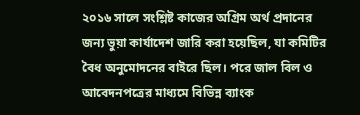২০১৬ সালে সংশ্লিষ্ট কাজের অগ্রিম অর্থ প্রদানের জন্য ভুয়া কার্যাদেশ জারি করা হয়েছিল, যা কমিটির বৈধ অনুমোদনের বাইরে ছিল। পরে জাল বিল ও আবেদনপত্রের মাধ্যমে বিভিন্ন ব্যাংক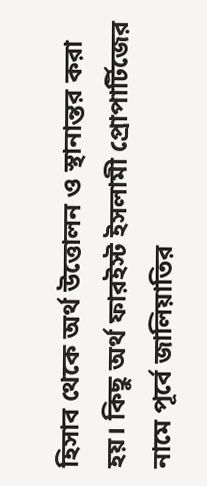হিসাব থেকে অর্থ উত্তোলন ও স্থানান্তর করা হয়। কিছু অর্থ ফারইস্ট ইসলামী প্রোপার্টিজের নামে পূর্বে জালিয়াতির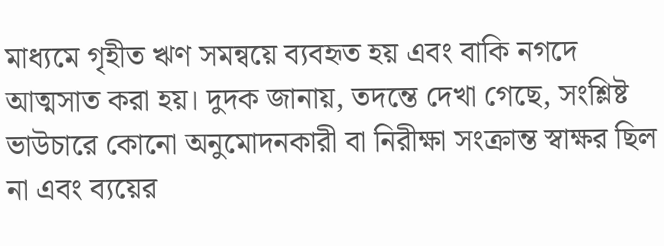মাধ্যমে গৃহীত ঋণ সমন্বয়ে ব্যবহৃত হয় এবং বাকি নগদে আত্মসাত করা হয়। দুদক জানায়, তদন্তে দেখা গেছে, সংশ্লিষ্ট ভাউচারে কোনো অনুমোদনকারী বা নিরীক্ষা সংক্রান্ত স্বাক্ষর ছিল না এবং ব্যয়ের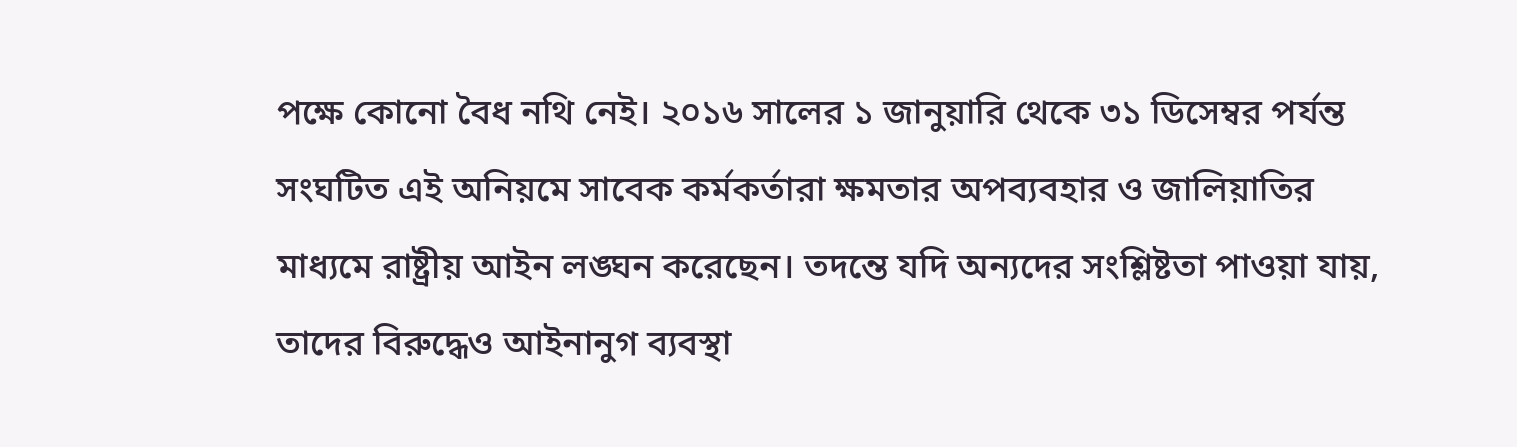পক্ষে কোনো বৈধ নথি নেই। ২০১৬ সালের ১ জানুয়ারি থেকে ৩১ ডিসেম্বর পর্যন্ত সংঘটিত এই অনিয়মে সাবেক কর্মকর্তারা ক্ষমতার অপব্যবহার ও জালিয়াতির মাধ্যমে রাষ্ট্রীয় আইন লঙ্ঘন করেছেন। তদন্তে যদি অন্যদের সংশ্লিষ্টতা পাওয়া যায়, তাদের বিরুদ্ধেও আইনানুগ ব্যবস্থা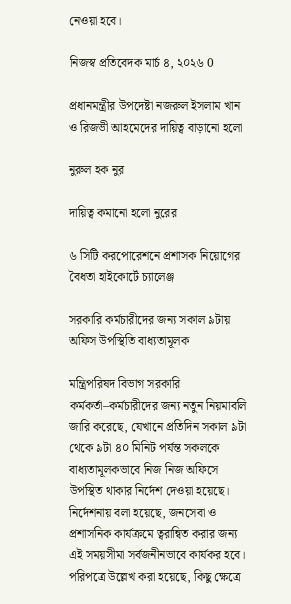নেওয়া হবে।

নিজস্ব প্রতিবেদক মার্চ ৪, ২০২৬ 0

প্রধানমন্ত্রীর উপদেষ্টা নজরুল ইসলাম খান ও রিজভী আহমেদের দায়িত্ব বাড়ানো হলো

নুরুল হক নুর

দায়িত্ব কমানো হলো নুরের

৬ সিটি করপোরেশনে প্রশাসক নিয়োগের বৈধতা হাইকোর্টে চ্যালেঞ্জ

সরকারি কর্মচারীদের জন্য সকাল ৯টায় অফিস উপস্থিতি বাধ্যতামূলক

মন্ত্রিপরিষদ বিভাগ সরকারি কর্মকর্তা–কর্মচারীদের জন্য নতুন নিয়মাবলি জারি করেছে, যেখানে প্রতিদিন সকাল ৯টা থেকে ৯টা ৪০ মিনিট পর্যন্ত সকলকে বাধ্যতামূলকভাবে নিজ নিজ অফিসে উপস্থিত থাকার নির্দেশ দেওয়া হয়েছে। নির্দেশনায় বলা হয়েছে, জনসেবা ও প্রশাসনিক কার্যক্রমে ত্বরান্বিত করার জন্য এই সময়সীমা সর্বজনীনভাবে কার্যকর হবে। পরিপত্রে উল্লেখ করা হয়েছে, কিছু ক্ষেত্রে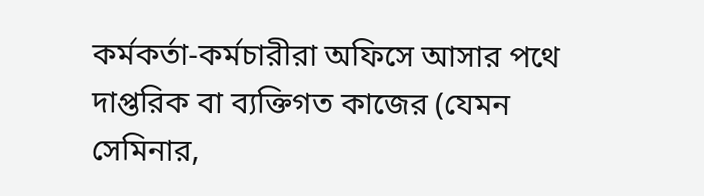কর্মকর্তা-কর্মচারীরা অফিসে আসার পথে দাপ্তরিক বা ব্যক্তিগত কাজের (যেমন সেমিনার,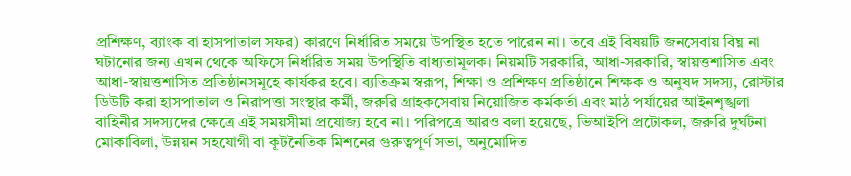প্রশিক্ষণ, ব্যাংক বা হাসপাতাল সফর) কারণে নির্ধারিত সময়ে উপস্থিত হতে পারেন না। তবে এই বিষয়টি জনসেবায় বিঘ্ন না ঘটানোর জন্য এখন থেকে অফিসে নির্ধারিত সময় উপস্থিতি বাধ্যতামূলক। নিয়মটি সরকারি, আধা-সরকারি, স্বায়ত্তশাসিত এবং আধা-স্বায়ত্তশাসিত প্রতিষ্ঠানসমূহে কার্যকর হবে। ব্যতিক্রম স্বরূপ, শিক্ষা ও প্রশিক্ষণ প্রতিষ্ঠানে শিক্ষক ও অনুষদ সদস্য, রোস্টার ডিউটি করা হাসপাতাল ও নিরাপত্তা সংস্থার কর্মী, জরুরি গ্রাহকসেবায় নিয়োজিত কর্মকর্তা এবং মাঠ পর্যায়ের আইনশৃঙ্খলা বাহিনীর সদস্যদের ক্ষেত্রে এই সময়সীমা প্রযোজ্য হবে না। পরিপত্রে আরও বলা হয়েছে, ভিআইপি প্রটোকল, জরুরি দুর্ঘটনা মোকাবিলা, উন্নয়ন সহযোগী বা কূটনৈতিক মিশনের গুরুত্বপূর্ণ সভা, অনুমোদিত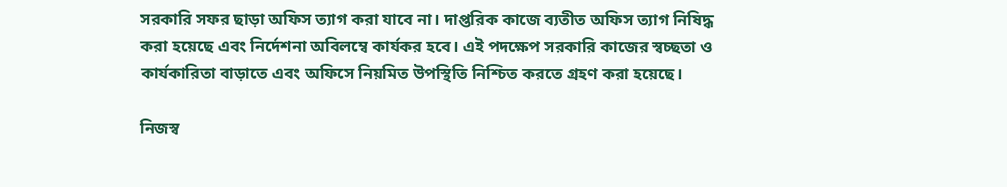সরকারি সফর ছাড়া অফিস ত্যাগ করা যাবে না। দাপ্তরিক কাজে ব্যতীত অফিস ত্যাগ নিষিদ্ধ করা হয়েছে এবং নির্দেশনা অবিলম্বে কার্যকর হবে। এই পদক্ষেপ সরকারি কাজের স্বচ্ছতা ও কার্যকারিতা বাড়াতে এবং অফিসে নিয়মিত উপস্থিতি নিশ্চিত করতে গ্রহণ করা হয়েছে।

নিজস্ব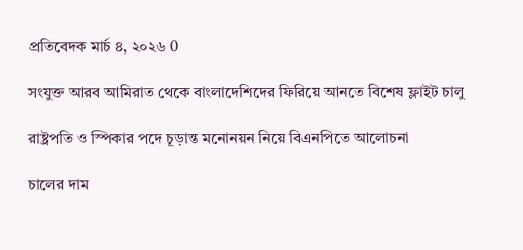প্রতিবেদক মার্চ ৪, ২০২৬ 0

সংযুক্ত আরব আমিরাত থেকে বাংলাদেশিদের ফিরিয়ে আনতে বিশেষ ফ্লাইট চালু

রাষ্ট্রপতি ও স্পিকার পদে চূড়ান্ত মনোনয়ন নিয়ে বিএনপিতে আলোচনা

চালের দাম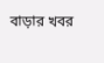বাড়ার খবর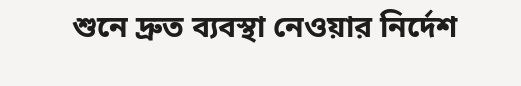শুনে দ্রুত ব্যবস্থা নেওয়ার নির্দেশ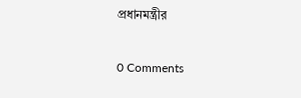প্রধানমন্ত্রীর

0 Comments